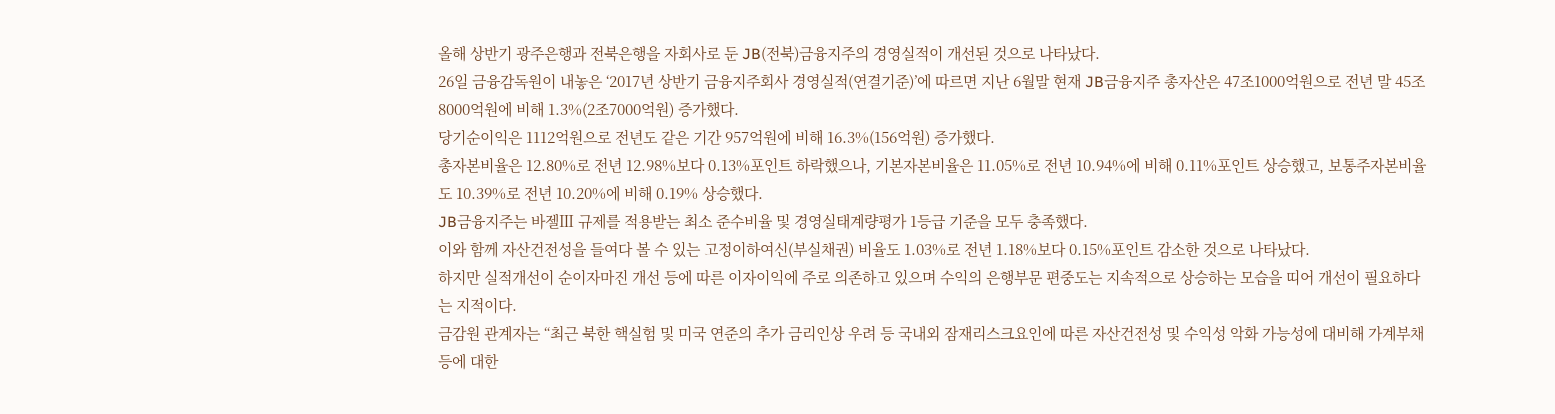올해 상반기 광주은행과 전북은행을 자회사로 둔 JB(전북)금융지주의 경영실적이 개선된 것으로 나타났다.
26일 금융감독원이 내놓은 ‘2017년 상반기 금융지주회사 경영실적(연결기준)’에 따르면 지난 6월말 현재 JB금융지주 총자산은 47조1000억원으로 전년 말 45조8000억원에 비해 1.3%(2조7000억원) 증가했다.
당기순이익은 1112억원으로 전년도 같은 기간 957억원에 비해 16.3%(156억원) 증가했다.
총자본비율은 12.80%로 전년 12.98%보다 0.13%포인트 하락했으나, 기본자본비율은 11.05%로 전년 10.94%에 비해 0.11%포인트 상승했고, 보통주자본비율도 10.39%로 전년 10.20%에 비해 0.19% 상승했다.
JB금융지주는 바젤Ⅲ 규제를 적용받는 최소 준수비율 및 경영실태계량평가 1등급 기준을 모두 충족했다.
이와 함께 자산건전성을 들여다 볼 수 있는 고정이하여신(부실채권) 비율도 1.03%로 전년 1.18%보다 0.15%포인트 감소한 것으로 나타났다.
하지만 실적개선이 순이자마진 개선 등에 따른 이자이익에 주로 의존하고 있으며 수익의 은행부문 편중도는 지속적으로 상승하는 모습을 띠어 개선이 필요하다는 지적이다.
금감원 관계자는 “최근 북한 핵실험 및 미국 연준의 추가 금리인상 우려 등 국내외 잠재리스크요인에 따른 자산건전성 및 수익성 악화 가능성에 대비해 가계부채 등에 대한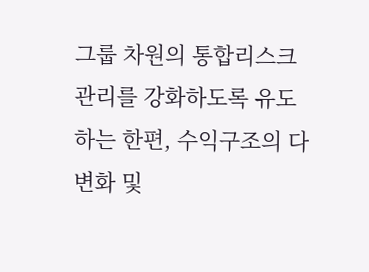그룹 차원의 통합리스크 관리를 강화하도록 유도하는 한편, 수익구조의 다변화 및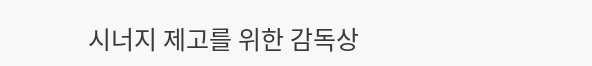시너지 제고를 위한 감독상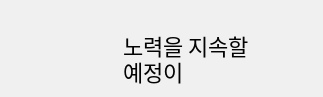노력을 지속할 예정이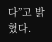다”고 밝혔다.